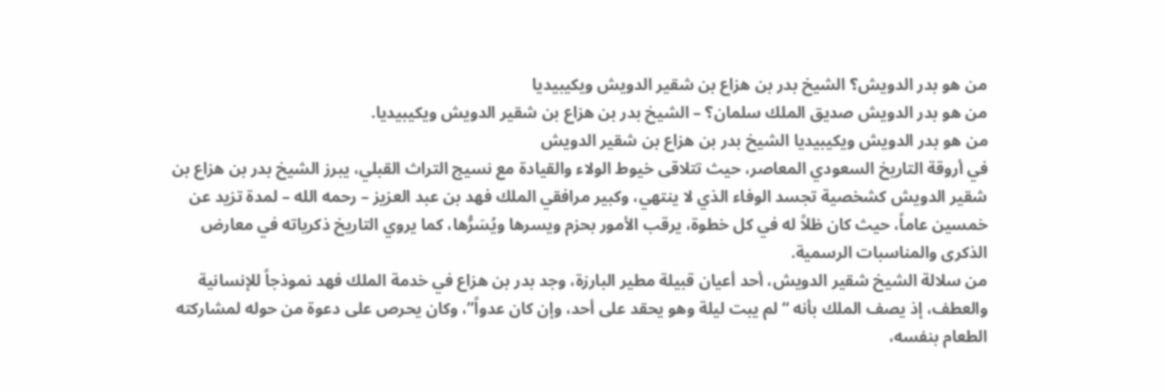من هو بدر الدويش؟ الشيخ بدر بن هزاع بن شقير الدويش ويكيبيديا
من هو بدر الدويش صديق الملك سلمان؟ – الشيخ بدر بن هزاع بن شقير الدويش ويكيبيديا.
من هو بدر الدويش ويكيبيديا الشيخ بدر بن هزاع بن شقير الدويش
في أروقة التاريخ السعودي المعاصر، حيث تتلاقى خيوط الولاء والقيادة مع نسيج التراث القبلي، يبرز الشيخ بدر بن هزاع بن شقير الدويش كشخصية تجسد الوفاء الذي لا ينتهي، وكبير مرافقي الملك فهد بن عبد العزيز – رحمه الله – لمدة تزيد عن خمسين عاماً، حيث كان ظلاً له في كل خطوة، يرقب الأمور بحزم ويسرها ويُسَرُّها، كما يروي التاريخ ذكرياته في معارض الذكرى والمناسبات الرسمية.
من سلالة الشيخ شقير الدويش، أحد أعيان قبيلة مطير البارزة، وجد بدر بن هزاع في خدمة الملك فهد نموذجاً للإنسانية والعطف، إذ يصف الملك بأنه “لم يبت ليلة وهو يحقد على أحد، وإن كان عدواً”، وكان يحرص على دعوة من حوله لمشاركته الطعام بنفسه،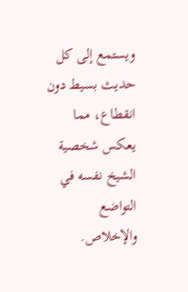ويستمع إلى كل حديث بسيط دون انقطاع، مما يعكس شخصية الشيخ نفسه في التواضع والإخلاص.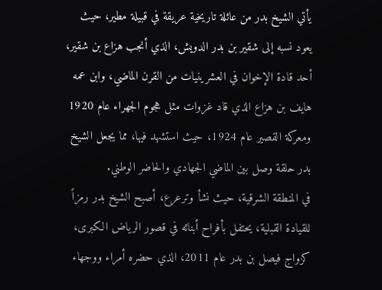يأتي الشيخ بدر من عائلة تاريخية عريقة في قبيلة مطير، حيث يعود نسبه إلى شقير بن بدر الدويش، الذي أنجب هزاع بن شقير، أحد قادة الإخوان في العشرينيات من القرن الماضي، وابن عمه هايف بن هزاع الذي قاد غزوات مثل هجوم الجهراء عام 1920 ومعركة القصير عام 1924، حيث استشهد فيها، مما يجعل الشيخ بدر حلقة وصل بين الماضي الجهادي والحاضر الوطني.
في المنطقة الشرقية، حيث نشأ وترعرع، أصبح الشيخ بدر رمزاً للقيادة القبلية، يحتفل بأفراح أبنائه في قصور الرياض الكبرى، كزواج فيصل بن بدر عام 2011، الذي حضره أمراء ووجهاء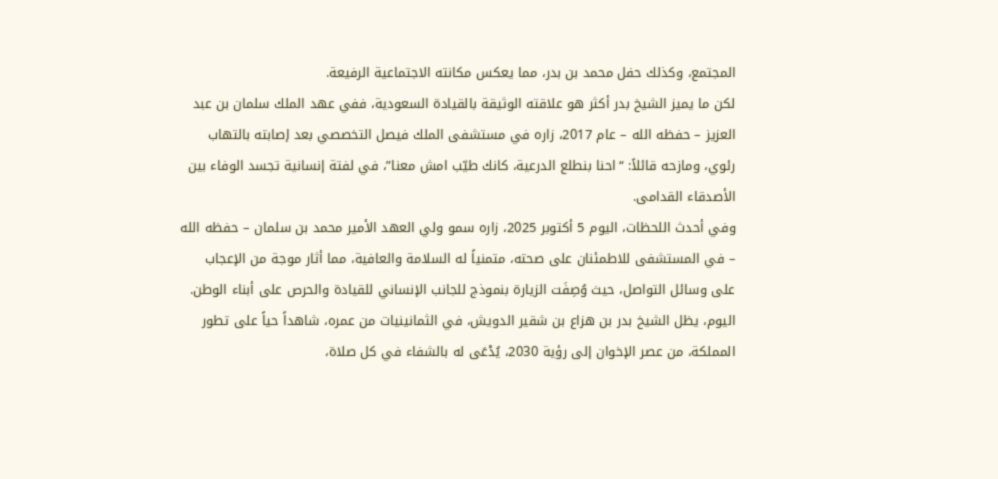المجتمع، وكذلك حفل محمد بن بدر، مما يعكس مكانته الاجتماعية الرفيعة.
لكن ما يميز الشيخ بدر أكثر هو علاقته الوثيقة بالقيادة السعودية، ففي عهد الملك سلمان بن عبد العزيز – حفظه الله – عام 2017، زاره في مستشفى الملك فيصل التخصصي بعد إصابته بالتهاب رئوي، ومازحه قائلاً: “احنا بنطلع الدرعية، كانك طيّب امش معنا”، في لفتة إنسانية تجسد الوفاء بين الأصدقاء القدامى.
وفي أحدث اللحظات، اليوم 5 أكتوبر 2025، زاره سمو ولي العهد الأمير محمد بن سلمان – حفظه الله – في المستشفى للاطمئنان على صحته، متمنياً له السلامة والعافية، مما أثار موجة من الإعجاب على وسائل التواصل، حيث وُصِفَت الزيارة بنموذج للجانب الإنساني للقيادة والحرص على أبناء الوطن.
اليوم، يظل الشيخ بدر بن هزاع بن شقير الدويش، في الثمانينيات من عمره، شاهداً حياً على تطور المملكة، من عصر الإخوان إلى رؤية 2030، يُدْعَى له بالشفاء في كل صلاة،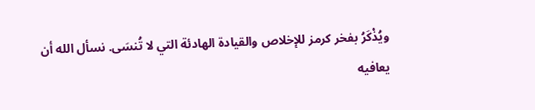ويُذْكَرُ بفخر كرمز للإخلاص والقيادة الهادئة التي لا تُنسَى. نسأل الله أن يعافيه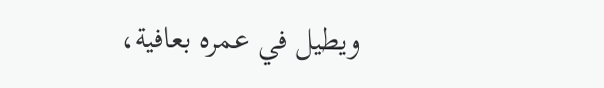ويطيل في عمره بعافية،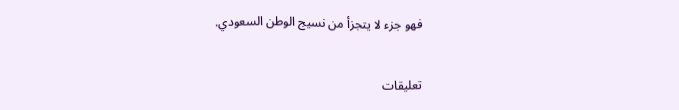فهو جزء لا يتجزأ من نسيج الوطن السعودي.

تعليقات